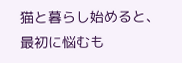猫と暮らし始めると、最初に悩むも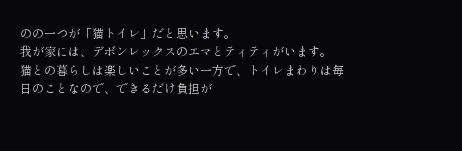のの一つが「猫トイレ」だと思います。
我が家には、デボンレックスのエマとティティがいます。
猫との暮らしは楽しいことが多い一方で、トイレまわりは毎日のことなので、できるだけ負担が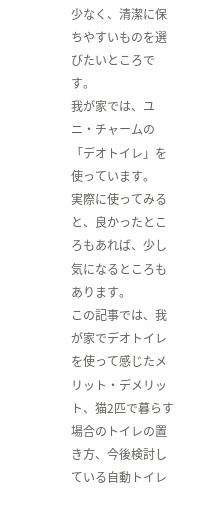少なく、清潔に保ちやすいものを選びたいところです。
我が家では、ユニ・チャームの「デオトイレ」を使っています。
実際に使ってみると、良かったところもあれば、少し気になるところもあります。
この記事では、我が家でデオトイレを使って感じたメリット・デメリット、猫2匹で暮らす場合のトイレの置き方、今後検討している自動トイレ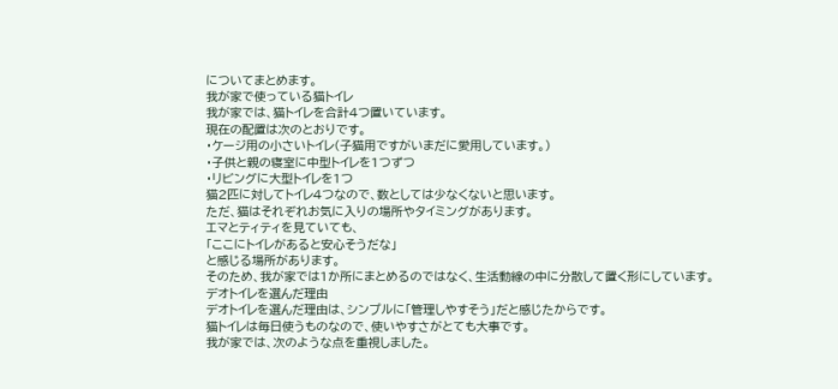についてまとめます。
我が家で使っている猫トイレ
我が家では、猫トイレを合計4つ置いています。
現在の配置は次のとおりです。
・ケージ用の小さいトイレ(子猫用ですがいまだに愛用しています。)
・子供と親の寝室に中型トイレを1つずつ
・リビングに大型トイレを1つ
猫2匹に対してトイレ4つなので、数としては少なくないと思います。
ただ、猫はそれぞれお気に入りの場所やタイミングがあります。
エマとティティを見ていても、
「ここにトイレがあると安心そうだな」
と感じる場所があります。
そのため、我が家では1か所にまとめるのではなく、生活動線の中に分散して置く形にしています。
デオトイレを選んだ理由
デオトイレを選んだ理由は、シンプルに「管理しやすそう」だと感じたからです。
猫トイレは毎日使うものなので、使いやすさがとても大事です。
我が家では、次のような点を重視しました。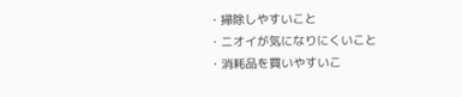・掃除しやすいこと
・ニオイが気になりにくいこと
・消耗品を買いやすいこ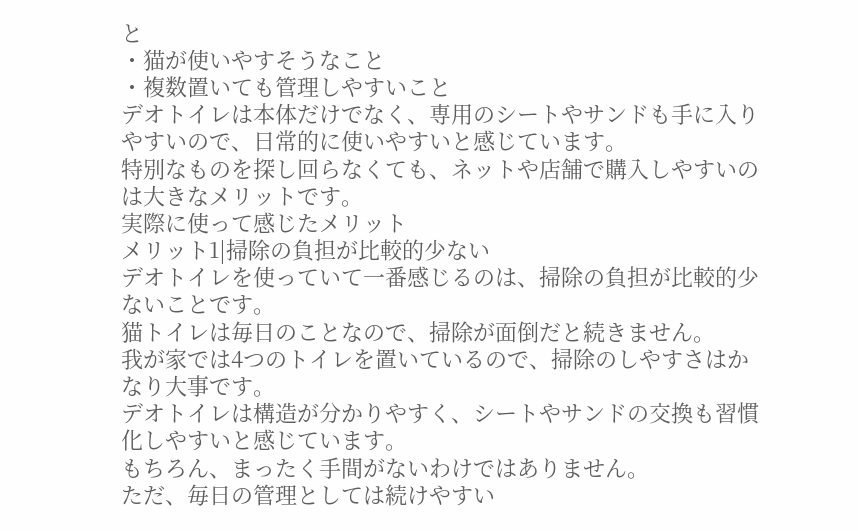と
・猫が使いやすそうなこと
・複数置いても管理しやすいこと
デオトイレは本体だけでなく、専用のシートやサンドも手に入りやすいので、日常的に使いやすいと感じています。
特別なものを探し回らなくても、ネットや店舗で購入しやすいのは大きなメリットです。
実際に使って感じたメリット
メリット1|掃除の負担が比較的少ない
デオトイレを使っていて一番感じるのは、掃除の負担が比較的少ないことです。
猫トイレは毎日のことなので、掃除が面倒だと続きません。
我が家では4つのトイレを置いているので、掃除のしやすさはかなり大事です。
デオトイレは構造が分かりやすく、シートやサンドの交換も習慣化しやすいと感じています。
もちろん、まったく手間がないわけではありません。
ただ、毎日の管理としては続けやすい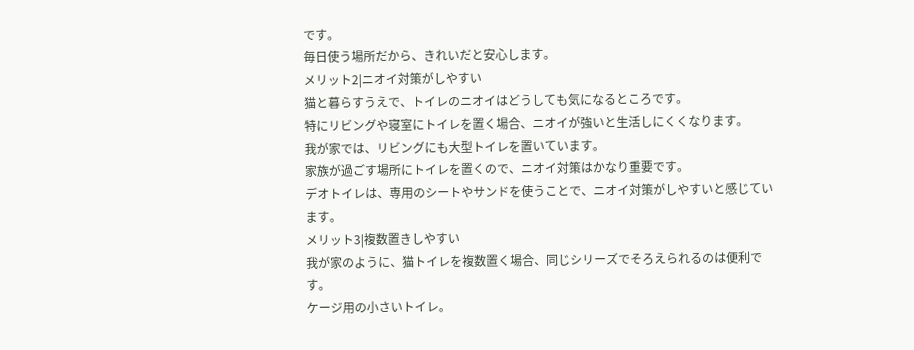です。
毎日使う場所だから、きれいだと安心します。
メリット2|ニオイ対策がしやすい
猫と暮らすうえで、トイレのニオイはどうしても気になるところです。
特にリビングや寝室にトイレを置く場合、ニオイが強いと生活しにくくなります。
我が家では、リビングにも大型トイレを置いています。
家族が過ごす場所にトイレを置くので、ニオイ対策はかなり重要です。
デオトイレは、専用のシートやサンドを使うことで、ニオイ対策がしやすいと感じています。
メリット3|複数置きしやすい
我が家のように、猫トイレを複数置く場合、同じシリーズでそろえられるのは便利です。
ケージ用の小さいトイレ。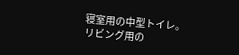寝室用の中型トイレ。
リビング用の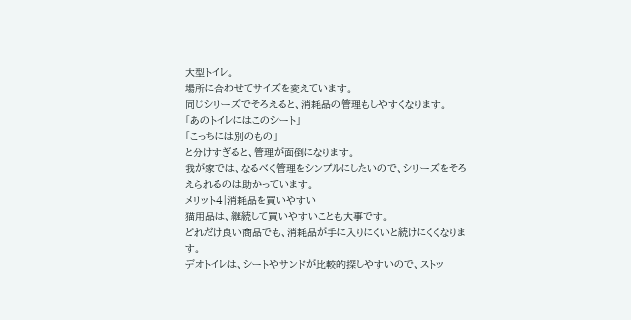大型トイレ。
場所に合わせてサイズを変えています。
同じシリーズでそろえると、消耗品の管理もしやすくなります。
「あのトイレにはこのシート」
「こっちには別のもの」
と分けすぎると、管理が面倒になります。
我が家では、なるべく管理をシンプルにしたいので、シリーズをそろえられるのは助かっています。
メリット4|消耗品を買いやすい
猫用品は、継続して買いやすいことも大事です。
どれだけ良い商品でも、消耗品が手に入りにくいと続けにくくなります。
デオトイレは、シートやサンドが比較的探しやすいので、ストッ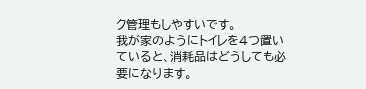ク管理もしやすいです。
我が家のようにトイレを4つ置いていると、消耗品はどうしても必要になります。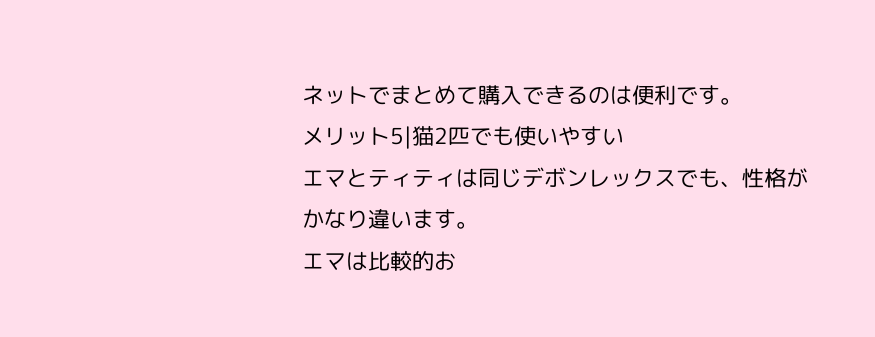ネットでまとめて購入できるのは便利です。
メリット5|猫2匹でも使いやすい
エマとティティは同じデボンレックスでも、性格がかなり違います。
エマは比較的お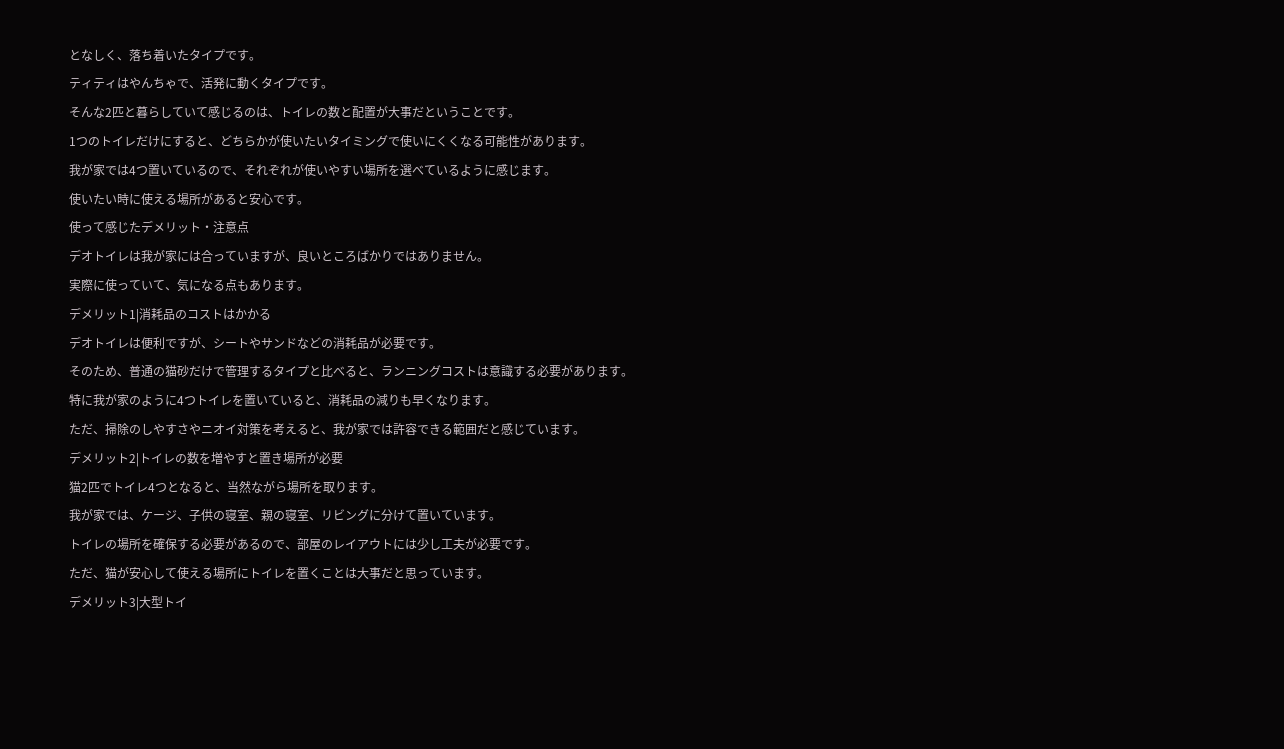となしく、落ち着いたタイプです。
ティティはやんちゃで、活発に動くタイプです。
そんな2匹と暮らしていて感じるのは、トイレの数と配置が大事だということです。
1つのトイレだけにすると、どちらかが使いたいタイミングで使いにくくなる可能性があります。
我が家では4つ置いているので、それぞれが使いやすい場所を選べているように感じます。
使いたい時に使える場所があると安心です。
使って感じたデメリット・注意点
デオトイレは我が家には合っていますが、良いところばかりではありません。
実際に使っていて、気になる点もあります。
デメリット1|消耗品のコストはかかる
デオトイレは便利ですが、シートやサンドなどの消耗品が必要です。
そのため、普通の猫砂だけで管理するタイプと比べると、ランニングコストは意識する必要があります。
特に我が家のように4つトイレを置いていると、消耗品の減りも早くなります。
ただ、掃除のしやすさやニオイ対策を考えると、我が家では許容できる範囲だと感じています。
デメリット2|トイレの数を増やすと置き場所が必要
猫2匹でトイレ4つとなると、当然ながら場所を取ります。
我が家では、ケージ、子供の寝室、親の寝室、リビングに分けて置いています。
トイレの場所を確保する必要があるので、部屋のレイアウトには少し工夫が必要です。
ただ、猫が安心して使える場所にトイレを置くことは大事だと思っています。
デメリット3|大型トイ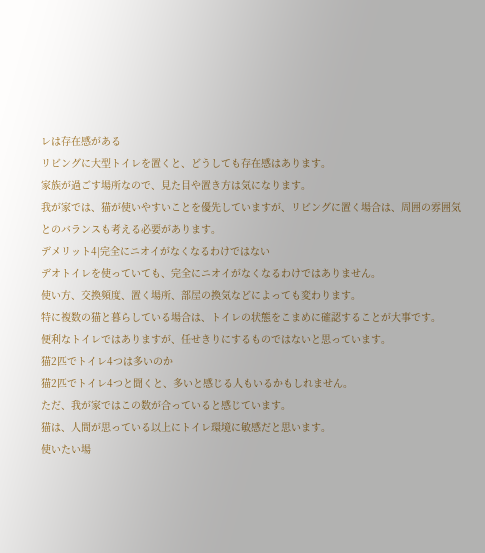レは存在感がある
リビングに大型トイレを置くと、どうしても存在感はあります。
家族が過ごす場所なので、見た目や置き方は気になります。
我が家では、猫が使いやすいことを優先していますが、リビングに置く場合は、周囲の雰囲気とのバランスも考える必要があります。
デメリット4|完全にニオイがなくなるわけではない
デオトイレを使っていても、完全にニオイがなくなるわけではありません。
使い方、交換頻度、置く場所、部屋の換気などによっても変わります。
特に複数の猫と暮らしている場合は、トイレの状態をこまめに確認することが大事です。
便利なトイレではありますが、任せきりにするものではないと思っています。
猫2匹でトイレ4つは多いのか
猫2匹でトイレ4つと聞くと、多いと感じる人もいるかもしれません。
ただ、我が家ではこの数が合っていると感じています。
猫は、人間が思っている以上にトイレ環境に敏感だと思います。
使いたい場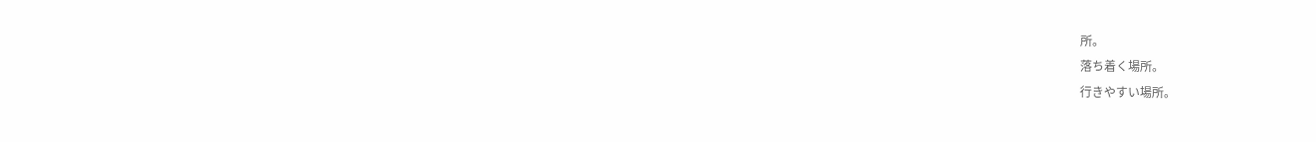所。
落ち着く場所。
行きやすい場所。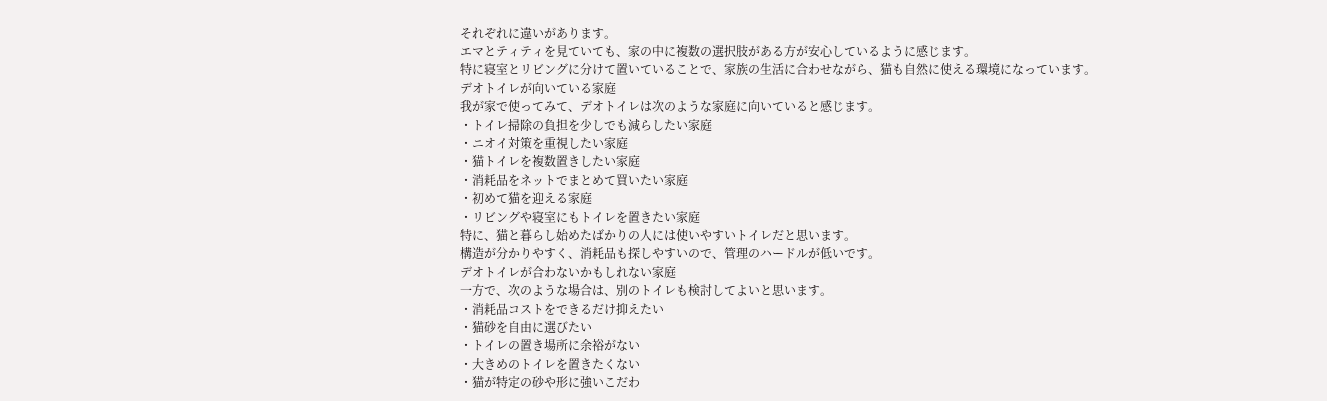それぞれに違いがあります。
エマとティティを見ていても、家の中に複数の選択肢がある方が安心しているように感じます。
特に寝室とリビングに分けて置いていることで、家族の生活に合わせながら、猫も自然に使える環境になっています。
デオトイレが向いている家庭
我が家で使ってみて、デオトイレは次のような家庭に向いていると感じます。
・トイレ掃除の負担を少しでも減らしたい家庭
・ニオイ対策を重視したい家庭
・猫トイレを複数置きしたい家庭
・消耗品をネットでまとめて買いたい家庭
・初めて猫を迎える家庭
・リビングや寝室にもトイレを置きたい家庭
特に、猫と暮らし始めたばかりの人には使いやすいトイレだと思います。
構造が分かりやすく、消耗品も探しやすいので、管理のハードルが低いです。
デオトイレが合わないかもしれない家庭
一方で、次のような場合は、別のトイレも検討してよいと思います。
・消耗品コストをできるだけ抑えたい
・猫砂を自由に選びたい
・トイレの置き場所に余裕がない
・大きめのトイレを置きたくない
・猫が特定の砂や形に強いこだわ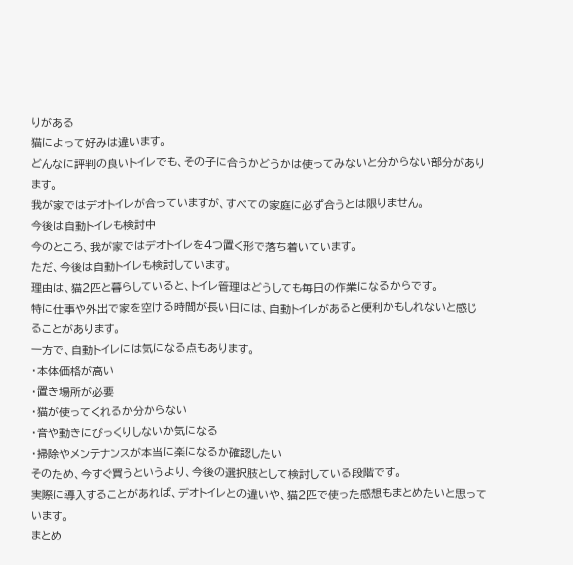りがある
猫によって好みは違います。
どんなに評判の良いトイレでも、その子に合うかどうかは使ってみないと分からない部分があります。
我が家ではデオトイレが合っていますが、すべての家庭に必ず合うとは限りません。
今後は自動トイレも検討中
今のところ、我が家ではデオトイレを4つ置く形で落ち着いています。
ただ、今後は自動トイレも検討しています。
理由は、猫2匹と暮らしていると、トイレ管理はどうしても毎日の作業になるからです。
特に仕事や外出で家を空ける時間が長い日には、自動トイレがあると便利かもしれないと感じることがあります。
一方で、自動トイレには気になる点もあります。
・本体価格が高い
・置き場所が必要
・猫が使ってくれるか分からない
・音や動きにびっくりしないか気になる
・掃除やメンテナンスが本当に楽になるか確認したい
そのため、今すぐ買うというより、今後の選択肢として検討している段階です。
実際に導入することがあれば、デオトイレとの違いや、猫2匹で使った感想もまとめたいと思っています。
まとめ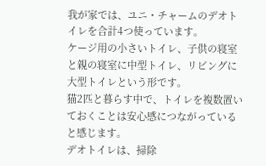我が家では、ユニ・チャームのデオトイレを合計4つ使っています。
ケージ用の小さいトイレ、子供の寝室と親の寝室に中型トイレ、リビングに大型トイレという形です。
猫2匹と暮らす中で、トイレを複数置いておくことは安心感につながっていると感じます。
デオトイレは、掃除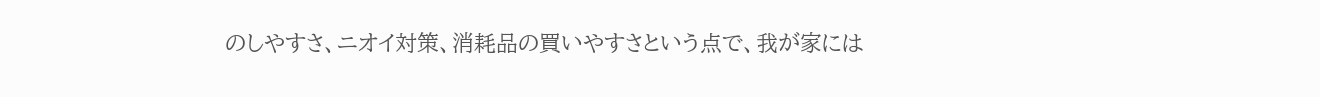のしやすさ、ニオイ対策、消耗品の買いやすさという点で、我が家には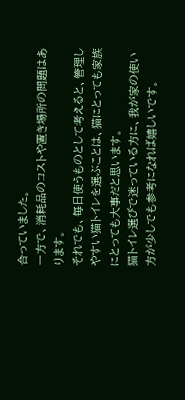合っていました。
一方で、消耗品のコストや置き場所の問題はあります。
それでも、毎日使うものとして考えると、管理しやすい猫トイレを選ぶことは、猫にとっても家族にとっても大事だと思います。
猫トイレ選びで迷っている方に、我が家の使い方が少しでも参考になれば嬉しいです。